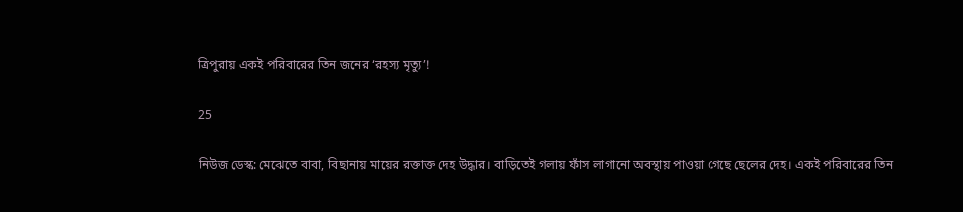ত্রিপুরায় একই পরিবারের তিন জনের ‘রহস্য মৃত্যু’!

25

নিউজ ডেস্ক: মেঝেতে বাবা, বিছানায় মায়ের রক্তাক্ত দেহ উদ্ধার। বাড়িতেই গলায় ফাঁস লাগানো অবস্থায় পাওয়া গেছে ছেলের দেহ। একই পরিবারের তিন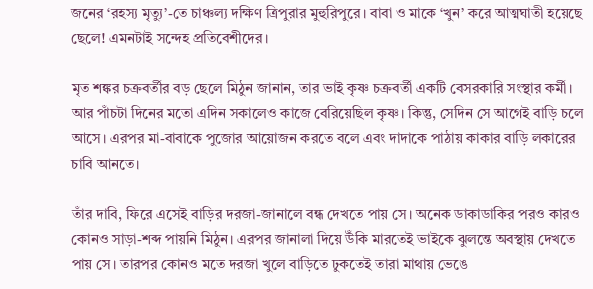জনের ‘রহস্য মৃত্যু’-তে চাঞ্চল্য দক্ষিণ ত্রিপুরার মুহুরিপুরে। বাবা ও মাকে ‘খুন’ করে আত্মঘাতী হয়েছে ছেলে! এমনটাই সন্দেহ প্রতিবেশীদের।

মৃত শঙ্কর চক্রবর্তীর বড় ছেলে মিঠুন জানান, তার ভাই কৃষ্ণ চক্রবর্তী একটি বেসরকারি সংস্থার কর্মী। আর পাঁচটা দিনের মতো এদিন সকালেও কাজে বেরিয়েছিল কৃষ্ণ। কিন্তু, সেদিন সে আগেই বাড়ি চলে আসে। এরপর মা-বাবাকে পুজোর আয়োজন করতে বলে এবং দাদাকে পাঠায় কাকার বাড়ি লকারের চাবি আনতে।

তাঁর দাবি, ফিরে এসেই বাড়ির দরজা-জানালে বন্ধ দেখতে পায় সে। অনেক ডাকাডাকির পরও কারও কোনও সাড়া-শব্দ পায়নি মিঠুন। এরপর জানালা দিয়ে উঁকি মারতেই ভাইকে ঝুলন্তে অবস্থায় দেখতে পায় সে। তারপর কোনও মতে দরজা খুলে বাড়িতে ঢুকতেই তারা মাথায় ভেঙে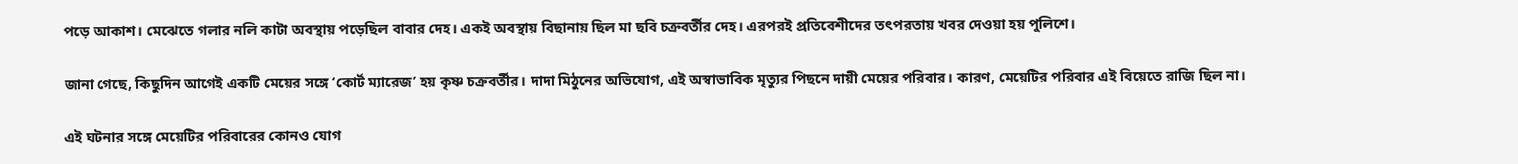পড়ে আকাশ। মেঝেতে গলার নলি কাটা অবস্থায় পড়েছিল বাবার দেহ। একই অবস্থায় বিছানায় ছিল মা ছবি চক্রবর্তীর দেহ। এরপরই প্রতিবেশীদের তৎপরতায় খবর দেওয়া হয় পুলিশে।

জানা গেছে, কিছুদিন আগেই একটি মেয়ের সঙ্গে ‘কোর্ট ম্যারেজ’ হয় কৃষ্ণ চক্রবর্তীর। দাদা মিঠুনের অভিযোগ, এই অস্বাভাবিক মৃত্যুর পিছনে দায়ী মেয়ের পরিবার। কারণ, মেয়েটির পরিবার এই বিয়েতে রাজি ছিল না।

এই ঘটনার সঙ্গে মেয়েটির পরিবারের কোনও যোগ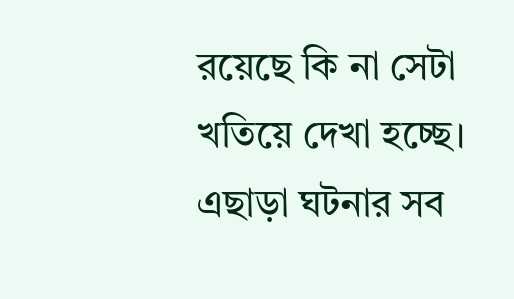রয়েছে কি না সেটা খতিয়ে দেখা হচ্ছে। এছাড়া ঘটনার সব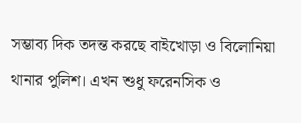সম্ভাব্য দিক তদন্ত করছে বাইখোড়া ও বিলোনিয়া থানার পুলিশ। এখন শুধু ফরেনসিক ও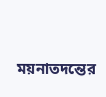ময়নাতদন্তের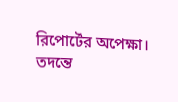রিপোর্টের অপেক্ষা। তদন্তে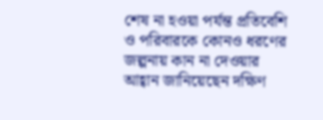শেষ না হওয়া পর্যন্ত প্রতিবেশি ও পরিবারকে কোনও ধরণের জল্পনায় কান না দেওয়ার আহ্বান জানিয়েছেন দক্ষিণ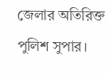জেলার অতিরিক্ত পুলিশ সুপার।